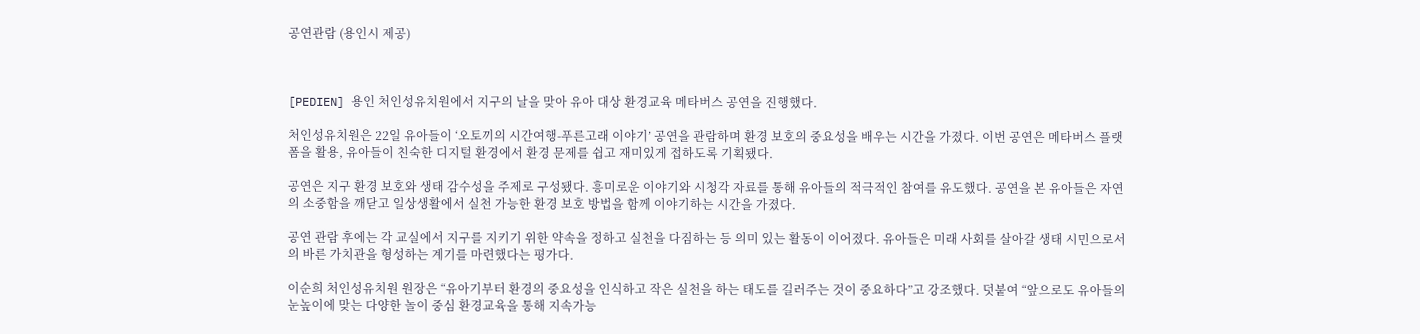공연관람 (용인시 제공)



[PEDIEN] 용인 처인성유치원에서 지구의 날을 맞아 유아 대상 환경교육 메타버스 공연을 진행했다.

처인성유치원은 22일 유아들이 ‘오토끼의 시간여행-푸른고래 이야기’ 공연을 관람하며 환경 보호의 중요성을 배우는 시간을 가졌다. 이번 공연은 메타버스 플랫폼을 활용, 유아들이 친숙한 디지털 환경에서 환경 문제를 쉽고 재미있게 접하도록 기획됐다.

공연은 지구 환경 보호와 생태 감수성을 주제로 구성됐다. 흥미로운 이야기와 시청각 자료를 통해 유아들의 적극적인 참여를 유도했다. 공연을 본 유아들은 자연의 소중함을 깨닫고 일상생활에서 실천 가능한 환경 보호 방법을 함께 이야기하는 시간을 가졌다.

공연 관람 후에는 각 교실에서 지구를 지키기 위한 약속을 정하고 실천을 다짐하는 등 의미 있는 활동이 이어졌다. 유아들은 미래 사회를 살아갈 생태 시민으로서의 바른 가치관을 형성하는 계기를 마련했다는 평가다.

이순희 처인성유치원 원장은 “유아기부터 환경의 중요성을 인식하고 작은 실천을 하는 태도를 길러주는 것이 중요하다”고 강조했다. 덧붙여 “앞으로도 유아들의 눈높이에 맞는 다양한 놀이 중심 환경교육을 통해 지속가능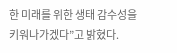한 미래를 위한 생태 감수성을 키워나가겠다”고 밝혔다.